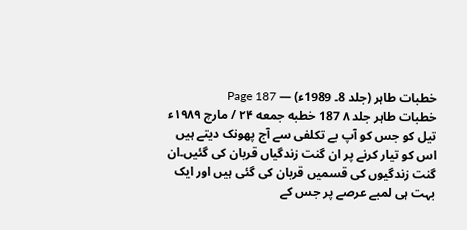خطبات طاہر (جلد 8۔ 1989ء) — Page 187
خطبات طاہر جلد ۸ 187 خطبه جمعه ۲۴ / مارچ ۱۹۸۹ء تیل کو جس کو آپ بے تکلفی سے آج پھونک دیتے ہیں اس کو تیار کرنے پر ان گنت زندگیاں قربان کی گئیں۔ان گنت زندگیوں کی قسمیں قربان کی گئی ہیں اور ایک بہت ہی لمبے عرصے پر جس کے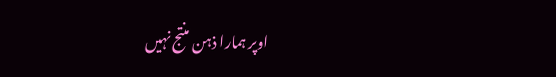اوپر ہمارا ذہن منتج نہیں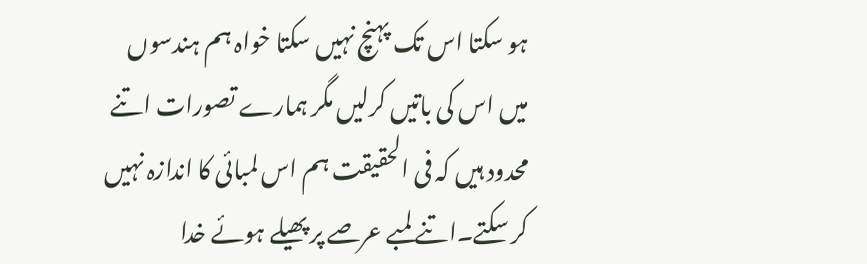ہو سکتا اس تک پہنچ نہیں سکتا خواہ ہم ہندسوں میں اس کی باتیں کرلیں مگر ہمارے تصورات اتنے محدود ہیں کہ فی الحقیقت ہم اس لمبائی کا اندازہ نہیں کر سکتے۔اتنے لمبے عرصے پر پھیلے ہوئے خدا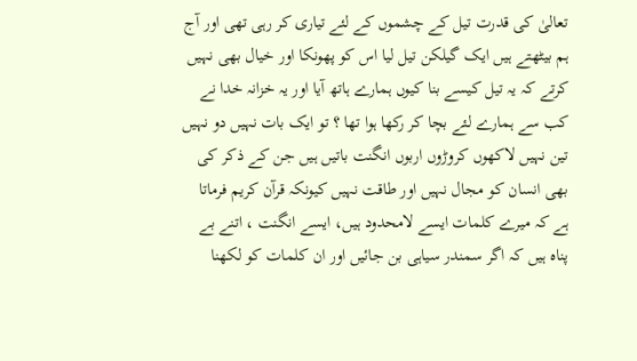تعالیٰ کی قدرت تیل کے چشموں کے لئے تیاری کر رہی تھی اور آج ہم بیٹھتے ہیں ایک گیلکن تیل لیا اس کو پھونکا اور خیال بھی نہیں کرتے کہ یہ تیل کیسے بنا کیوں ہمارے ہاتھ آیا اور یہ خزانہ خدا نے کب سے ہمارے لئے بچا کر رکھا ہوا تھا ؟ تو ایک بات نہیں دو نہیں تین نہیں لاکھوں کروڑوں اربوں انگنت باتیں ہیں جن کے ذکر کی بھی انسان کو مجال نہیں اور طاقت نہیں کیونکہ قرآن کریم فرماتا ہے کہ میرے کلمات ایسے لامحدود ہیں، ایسے انگنت ، اتنے بے پناہ ہیں کہ اگر سمندر سیاہی بن جائیں اور ان کلمات کو لکھنا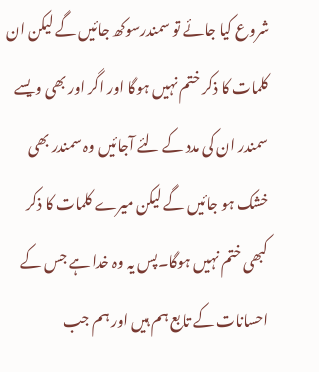شروع کیا جائے تو سمندرسوکھ جائیں گے لیکن ان کلمات کا ذکر ختم نہیں ہوگا اور اگر اور بھی ویسے سمندر ان کی مدد کے لئے آجائیں وہ سمندر بھی خشک ہو جائیں گے لیکن میرے کلمات کا ذکر کبھی ختم نہیں ہوگا۔پس یہ وہ خدا ہے جس کے احسانات کے تابع ہم ہیں اور ہم جب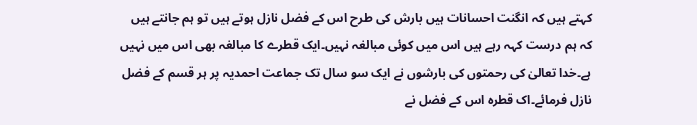کہتے ہیں کہ انگنت احسانات ہیں بارش کی طرح اس کے فضل نازل ہوتے ہیں تو ہم جانتے ہیں کہ ہم درست کہہ رہے ہیں اس میں کوئی مبالغہ نہیں۔ایک قطرے کا مبالغہ بھی اس میں نہیں ہے۔خدا تعالیٰ کی رحمتوں کی بارشوں نے ایک سو سال تک جماعت احمدیہ پر ہر قسم کے فضل نازل فرمائے۔اک قطرہ اس کے فضل نے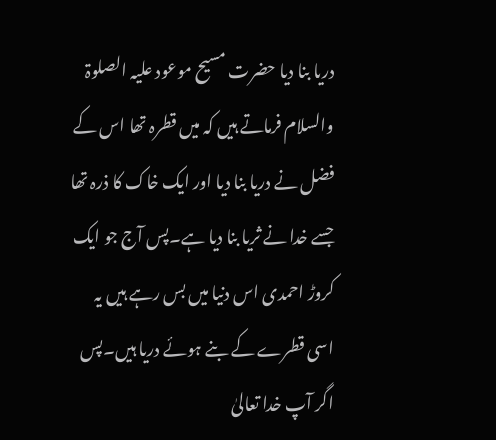دریا بنا دیا حضرت مسیح موعود علیہ الصلوۃ والسلام فرماتے ہیں کہ میں قطرہ تھا اس کے فضل نے دریا بنا دیا اور ایک خاک کا ذرہ تھا جسے خدا نے ثریا بنا دیا ہے۔پس آج جو ایک کروڑ احمدی اس دنیا میں بس رہے ہیں یہ اسی قطرے کے بنے ہوئے دریا ہیں۔پس اگر آپ خدا تعالیٰ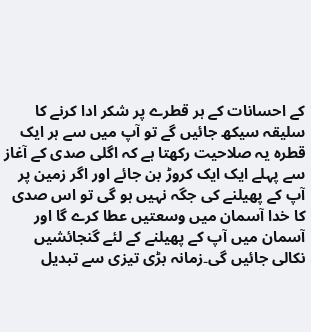کے احسانات کے ہر قطرے پر شکر ادا کرنے کا سلیقہ سیکھ جائیں گے تو آپ میں سے ہر ایک قطرہ یہ صلاحیت رکھتا ہے کہ اگلی صدی کے آغاز سے پہلے ایک ایک کروڑ بن جائے اور اگر زمین پر آپ کے پھیلنے کی جگہ نہیں ہو گی تو اس صدی کا خدا آسمان میں وسعتیں عطا کرے گا اور آسمان میں آپ کے پھیلنے کے لئے گنجائشیں نکالی جائیں گی۔زمانہ بڑی تیزی سے تبدیل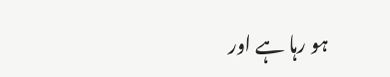ہو رہا ہے اور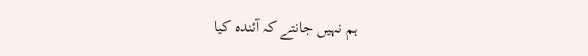ہم نہیں جانتے کہ آئندہ کیا